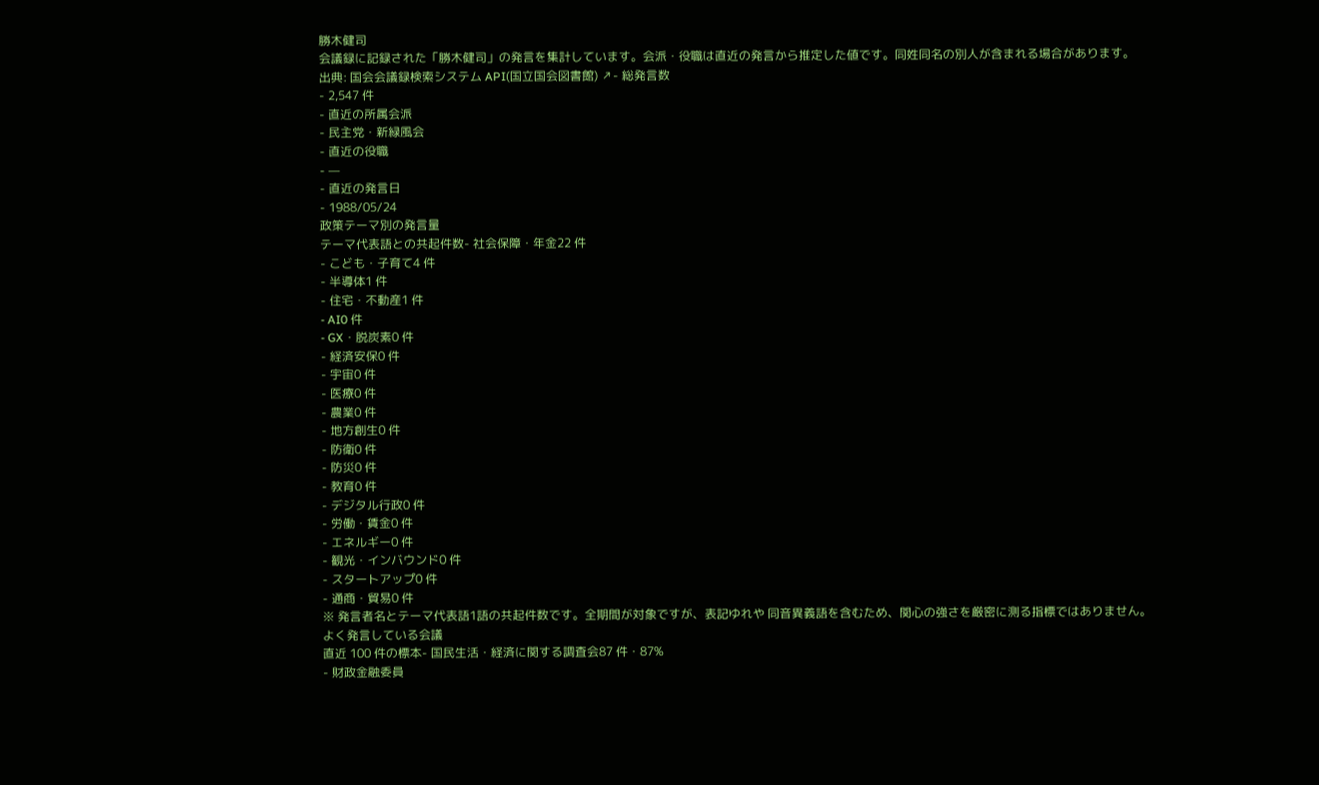勝木健司
会議録に記録された「勝木健司」の発言を集計しています。会派・役職は直近の発言から推定した値です。同姓同名の別人が含まれる場合があります。
出典: 国会会議録検索システム API(国立国会図書館) ↗- 総発言数
- 2,547 件
- 直近の所属会派
- 民主党・新緑風会
- 直近の役職
- —
- 直近の発言日
- 1988/05/24
政策テーマ別の発言量
テーマ代表語との共起件数- 社会保障・年金22 件
- こども・子育て4 件
- 半導体1 件
- 住宅・不動産1 件
- AI0 件
- GX・脱炭素0 件
- 経済安保0 件
- 宇宙0 件
- 医療0 件
- 農業0 件
- 地方創生0 件
- 防衛0 件
- 防災0 件
- 教育0 件
- デジタル行政0 件
- 労働・賃金0 件
- エネルギー0 件
- 観光・インバウンド0 件
- スタートアップ0 件
- 通商・貿易0 件
※ 発言者名とテーマ代表語1語の共起件数です。全期間が対象ですが、表記ゆれや 同音異義語を含むため、関心の強さを厳密に測る指標ではありません。
よく発言している会議
直近 100 件の標本- 国民生活・経済に関する調査会87 件・87%
- 財政金融委員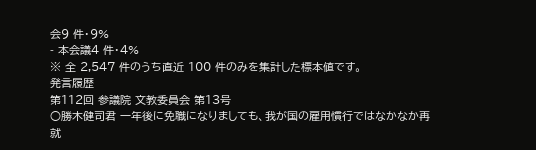会9 件・9%
- 本会議4 件・4%
※ 全 2,547 件のうち直近 100 件のみを集計した標本値です。
発言履歴
第112回 参議院 文教委員会 第13号
○勝木健司君 一年後に免職になりましても、我が国の雇用慣行ではなかなか再就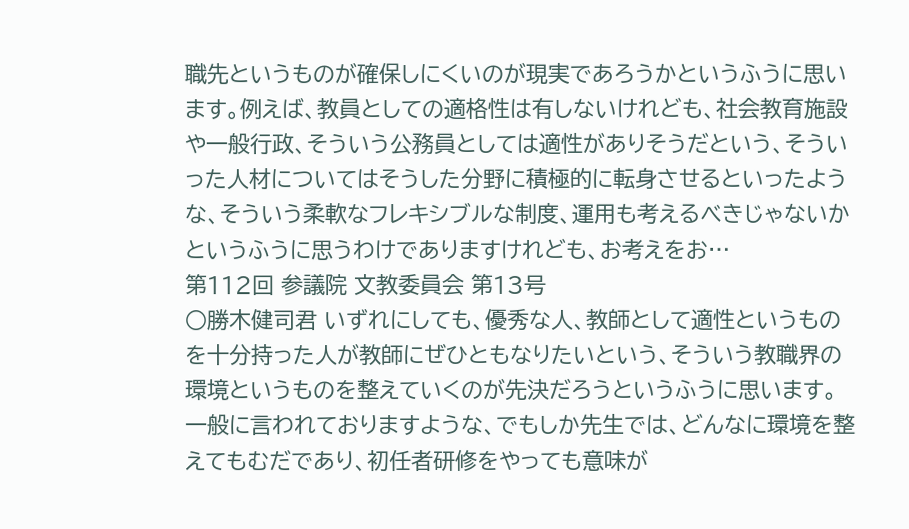職先というものが確保しにくいのが現実であろうかというふうに思います。例えば、教員としての適格性は有しないけれども、社会教育施設や一般行政、そういう公務員としては適性がありそうだという、そういった人材についてはそうした分野に積極的に転身させるといったような、そういう柔軟なフレキシブルな制度、運用も考えるべきじゃないかというふうに思うわけでありますけれども、お考えをお…
第112回 参議院 文教委員会 第13号
○勝木健司君 いずれにしても、優秀な人、教師として適性というものを十分持った人が教師にぜひともなりたいという、そういう教職界の環境というものを整えていくのが先決だろうというふうに思います。一般に言われておりますような、でもしか先生では、どんなに環境を整えてもむだであり、初任者研修をやっても意味が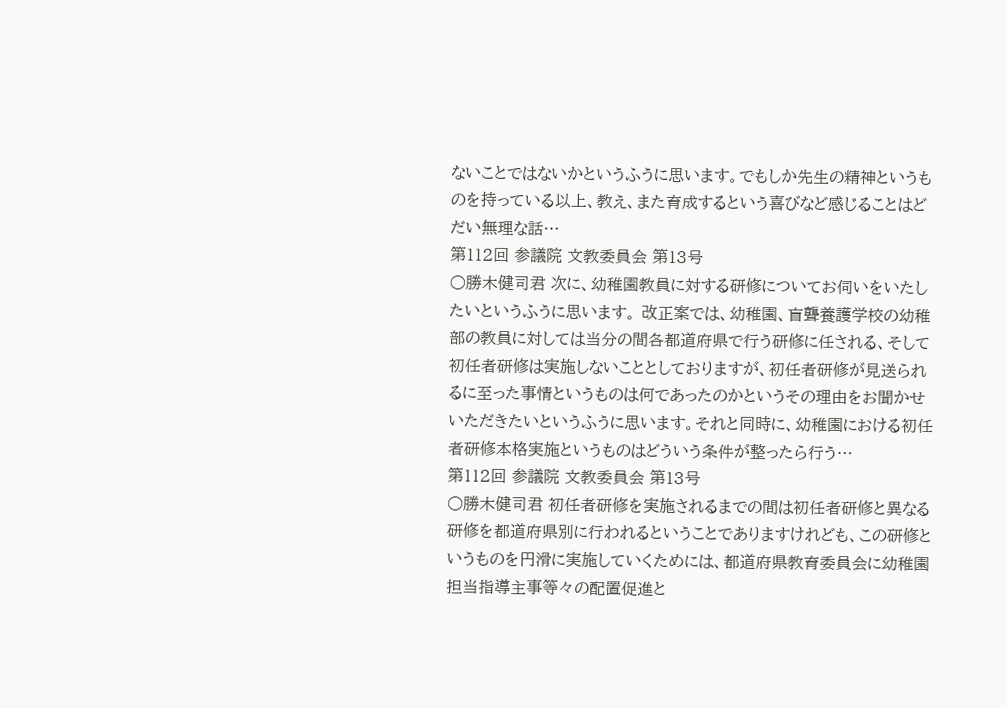ないことではないかというふうに思います。でもしか先生の精神というものを持っている以上、教え、また育成するという喜びなど感じることはどだい無理な話…
第112回 参議院 文教委員会 第13号
○勝木健司君 次に、幼稚園教員に対する研修についてお伺いをいたしたいというふうに思います。 改正案では、幼稚園、盲聾養護学校の幼稚部の教員に対しては当分の間各都道府県で行う研修に任される、そして初任者研修は実施しないこととしておりますが、初任者研修が見送られるに至った事情というものは何であったのかというその理由をお聞かせいただきたいというふうに思います。それと同時に、幼稚園における初任者研修本格実施というものはどういう条件が整ったら行う…
第112回 参議院 文教委員会 第13号
○勝木健司君 初任者研修を実施されるまでの間は初任者研修と異なる研修を都道府県別に行われるということでありますけれども、この研修というものを円滑に実施していくためには、都道府県教育委員会に幼稚園担当指導主事等々の配置促進と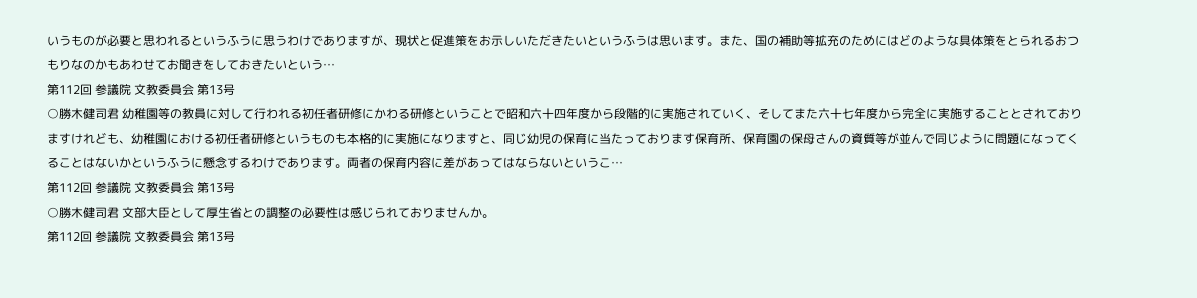いうものが必要と思われるというふうに思うわけでありますが、現状と促進策をお示しいただきたいというふうは思います。また、国の補助等拡充のためにはどのような具体策をとられるおつもりなのかもあわせてお聞きをしておきたいという…
第112回 参議院 文教委員会 第13号
○勝木健司君 幼稚園等の教員に対して行われる初任者研修にかわる研修ということで昭和六十四年度から段階的に実施されていく、そしてまた六十七年度から完全に実施することとされておりますけれども、幼稚園における初任者研修というものも本格的に実施になりますと、同じ幼児の保育に当たっております保育所、保育園の保母さんの資質等が並んで同じように問題になってくることはないかというふうに懸念するわけであります。両者の保育内容に差があってはならないというこ…
第112回 参議院 文教委員会 第13号
○勝木健司君 文部大臣として厚生省との調整の必要性は感じられておりませんか。
第112回 参議院 文教委員会 第13号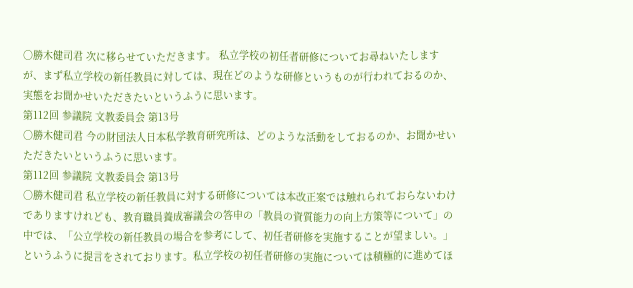○勝木健司君 次に移らせていただきます。 私立学校の初任者研修についてお尋ねいたしますが、まず私立学校の新任教員に対しては、現在どのような研修というものが行われておるのか、実態をお聞かせいただきたいというふうに思います。
第112回 参議院 文教委員会 第13号
○勝木健司君 今の財団法人日本私学教育研究所は、どのような活動をしておるのか、お聞かせいただきたいというふうに思います。
第112回 参議院 文教委員会 第13号
○勝木健司君 私立学校の新任教員に対する研修については本改正案では触れられておらないわけでありますけれども、教育職員養成審議会の答申の「教員の資質能力の向上方策等について」の中では、「公立学校の新任教員の場合を参考にして、初任者研修を実施することが望ましい。」というふうに提言をされております。私立学校の初任者研修の実施については積極的に進めてほ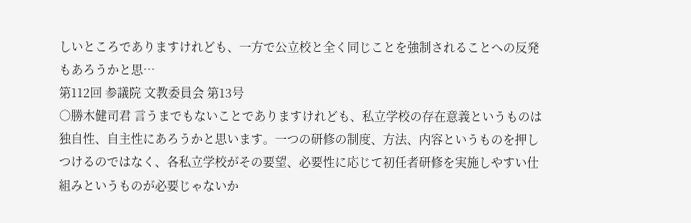しいところでありますけれども、一方で公立校と全く同じことを強制されることへの反発もあろうかと思…
第112回 参議院 文教委員会 第13号
○勝木健司君 言うまでもないことでありますけれども、私立学校の存在意義というものは独自性、自主性にあろうかと思います。一つの研修の制度、方法、内容というものを押しつけるのではなく、各私立学校がその要望、必要性に応じて初任者研修を実施しやすい仕組みというものが必要じゃないか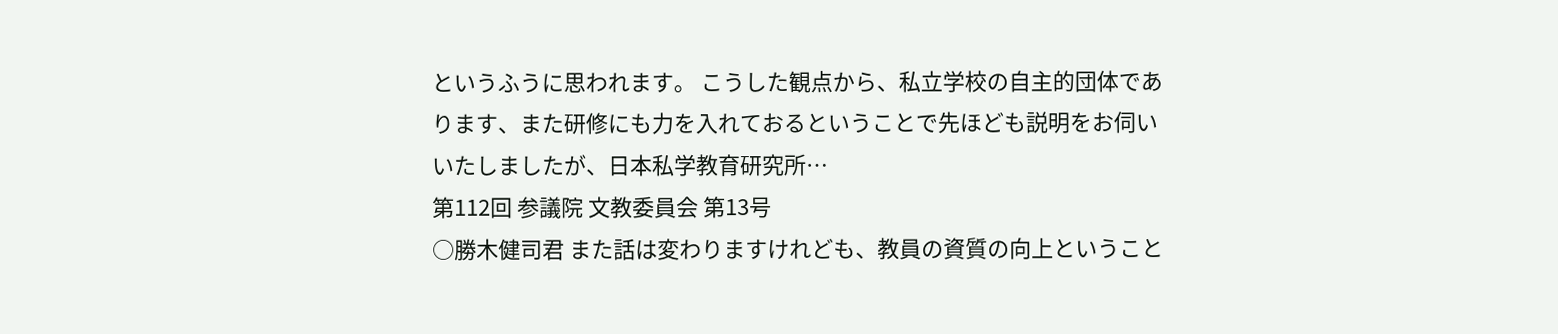というふうに思われます。 こうした観点から、私立学校の自主的団体であります、また研修にも力を入れておるということで先ほども説明をお伺いいたしましたが、日本私学教育研究所…
第112回 参議院 文教委員会 第13号
○勝木健司君 また話は変わりますけれども、教員の資質の向上ということ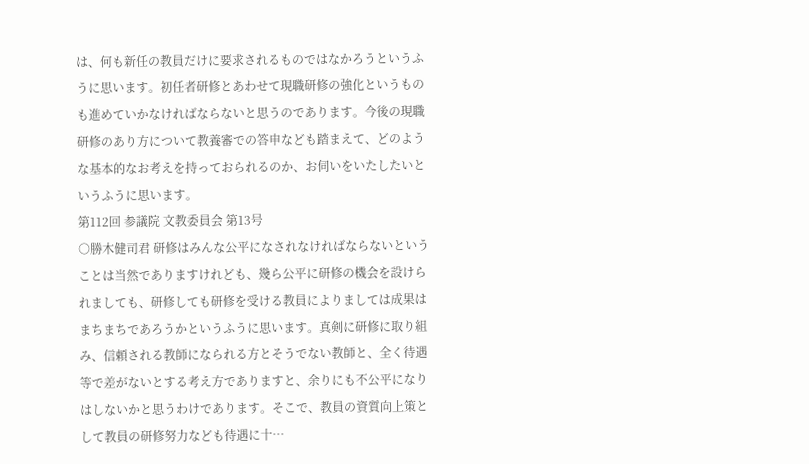は、何も新任の教員だけに要求されるものではなかろうというふうに思います。初任者研修とあわせて現職研修の強化というものも進めていかなければならないと思うのであります。今後の現職研修のあり方について教養審での答申なども踏まえて、どのような基本的なお考えを持っておられるのか、お伺いをいたしたいというふうに思います。
第112回 参議院 文教委員会 第13号
○勝木健司君 研修はみんな公平になされなければならないということは当然でありますけれども、幾ら公平に研修の機会を設けられましても、研修しても研修を受ける教員によりましては成果はまちまちであろうかというふうに思います。真剣に研修に取り組み、信頼される教師になられる方とそうでない教師と、全く待遇等で差がないとする考え方でありますと、余りにも不公平になりはしないかと思うわけであります。そこで、教員の資質向上策として教員の研修努力なども待遇に十…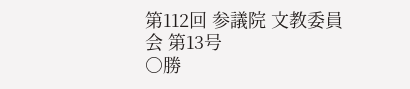第112回 参議院 文教委員会 第13号
○勝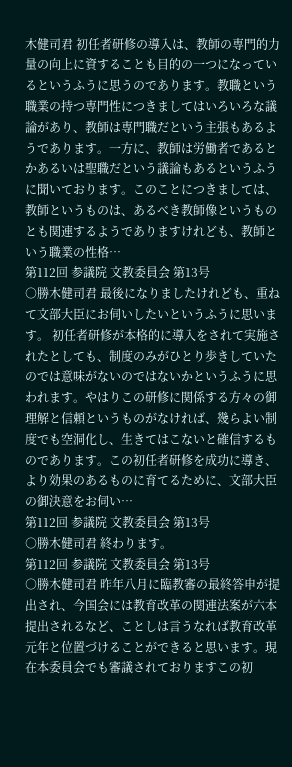木健司君 初任者研修の導入は、教師の専門的力量の向上に資することも目的の一つになっているというふうに思うのであります。教職という職業の持つ専門性につきましてはいろいろな議論があり、教師は専門職だという主張もあるようであります。一方に、教師は労働者であるとかあるいは聖職だという議論もあるというふうに聞いております。このことにつきましては、教師というものは、あるべき教師像というものとも関連するようでありますけれども、教師という職業の性格…
第112回 参議院 文教委員会 第13号
○勝木健司君 最後になりましたけれども、重ねて文部大臣にお伺いしたいというふうに思います。 初任者研修が本格的に導入をされて実施されたとしても、制度のみがひとり歩きしていたのでは意味がないのではないかというふうに思われます。やはりこの研修に関係する方々の御理解と信頼というものがなければ、幾らよい制度でも空洞化し、生きてはこないと確信するものであります。この初任者研修を成功に導き、より効果のあるものに育てるために、文部大臣の御決意をお伺い…
第112回 参議院 文教委員会 第13号
○勝木健司君 終わります。
第112回 参議院 文教委員会 第13号
○勝木健司君 昨年八月に臨教審の最終答申が提出され、今国会には教育改革の関連法案が六本提出されるなど、ことしは言うなれば教育改革元年と位置づけることができると思います。現在本委員会でも審議されておりますこの初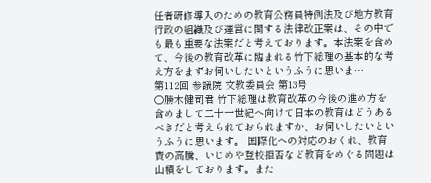任者研修導入のための教育公務員特例法及び地方教育行政の組織及び運営に関する法律改正案は、その中でも最も重要な法案だと考えております。本法案を含めて、今後の教育改革に臨まれる竹下総理の基本的な考え方をまずお伺いしたいというふうに思いま…
第112回 参議院 文教委員会 第13号
○勝木健司君 竹下総理は教育改革の今後の進め方を含めまして二十一世紀へ向けて日本の教育はどうあるべきだと考えられておられますか、お伺いしたいというふうに思います。 国際化への対応のおくれ、教育費の高騰、いじめや登校拒否など教育をめぐる問題は山積をしております。また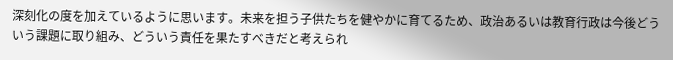深刻化の度を加えているように思います。未来を担う子供たちを健やかに育てるため、政治あるいは教育行政は今後どういう課題に取り組み、どういう責任を果たすべきだと考えられ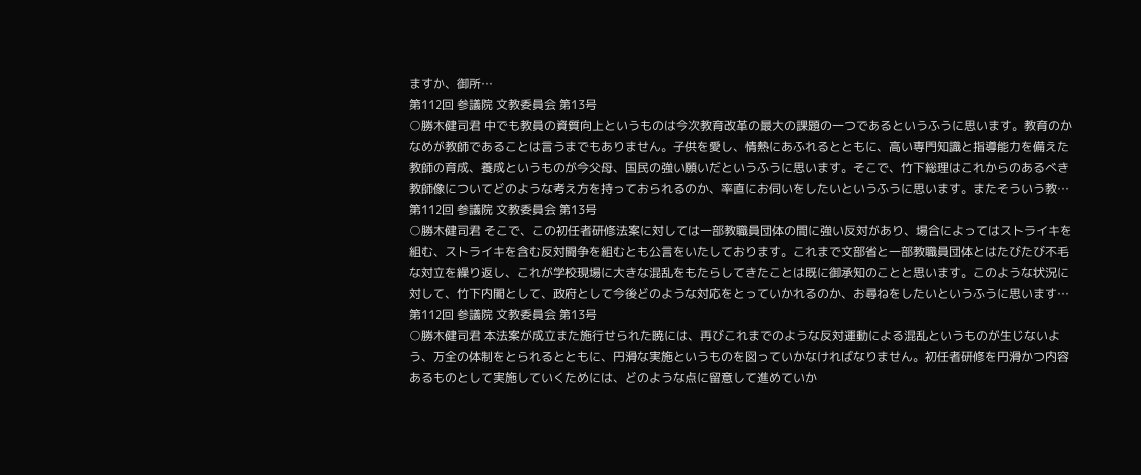ますか、御所…
第112回 参議院 文教委員会 第13号
○勝木健司君 中でも教員の資質向上というものは今次教育改革の最大の課題の一つであるというふうに思います。教育のかなめが教師であることは言うまでもありません。子供を愛し、情熱にあふれるとともに、高い専門知識と指導能力を備えた教師の育成、養成というものが今父母、国民の強い願いだというふうに思います。そこで、竹下総理はこれからのあるべき教師像についてどのような考え方を持っておられるのか、率直にお伺いをしたいというふうに思います。またそういう教…
第112回 参議院 文教委員会 第13号
○勝木健司君 そこで、この初任者研修法案に対しては一部教職員団体の間に強い反対があり、場合によってはストライキを組む、ストライキを含む反対闘争を組むとも公言をいたしております。これまで文部省と一部教職員団体とはたびたび不毛な対立を繰り返し、これが学校現場に大きな混乱をもたらしてきたことは既に御承知のことと思います。このような状況に対して、竹下内閣として、政府として今後どのような対応をとっていかれるのか、お尋ねをしたいというふうに思います…
第112回 参議院 文教委員会 第13号
○勝木健司君 本法案が成立また施行せられた暁には、再びこれまでのような反対運動による混乱というものが生じないよう、万全の体制をとられるとともに、円滑な実施というものを図っていかなければなりません。初任者研修を円滑かつ内容あるものとして実施していくためには、どのような点に留意して進めていか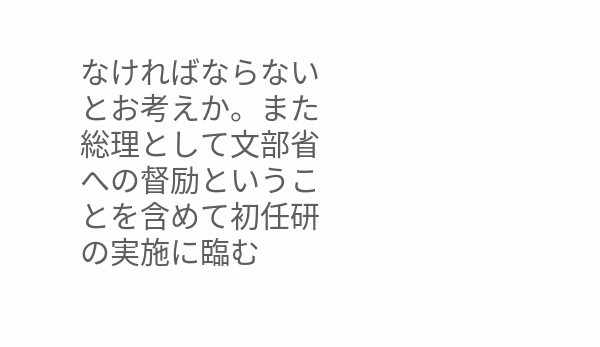なければならないとお考えか。また総理として文部省への督励ということを含めて初任研の実施に臨む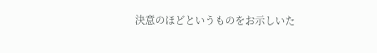決意のほどというものをお示しいた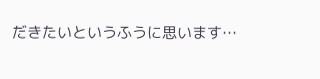だきたいというふうに思います…